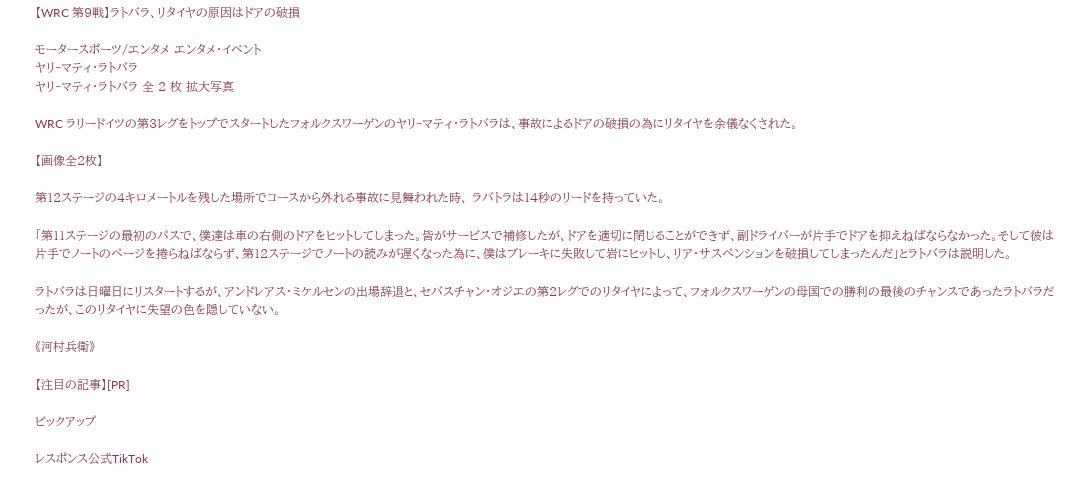【WRC 第9戦】ラトバラ、リタイヤの原因はドアの破損

モータースポーツ/エンタメ エンタメ・イベント
ヤリ‐マティ・ラトバラ
ヤリ‐マティ・ラトバラ 全 2 枚 拡大写真

WRC ラリードイツの第3レグをトップでスタートしたフォルクスワーゲンのヤリ‐マティ・ラトバラは、事故によるドアの破損の為にリタイヤを余儀なくされた。

【画像全2枚】

第12ステージの4キロメートルを残した場所でコースから外れる事故に見舞われた時、 ラバトラは14秒のリードを持っていた。

「第11ステージの最初のパスで、僕達は車の右側のドアをヒットしてしまった。皆がサービスで補修したが、ドアを適切に閉じることができず、副ドライバーが片手でドアを抑えねばならなかった。そして彼は片手でノートのページを捲らねばならず、第12ステージでノートの読みが遅くなった為に、僕はブレーキに失敗して岩にヒットし、リア・サスペンションを破損してしまったんだ」とラトバラは説明した。

ラトバラは日曜日にリスタートするが、アンドレアス・ミケルセンの出場辞退と、セバスチャン・オジエの第2レグでのリタイヤによって、フォルクスワーゲンの母国での勝利の最後のチャンスであったラトバラだったが、このリタイヤに失望の色を隠していない。

《河村兵衛》

【注目の記事】[PR]

ピックアップ

レスポンス公式TikTok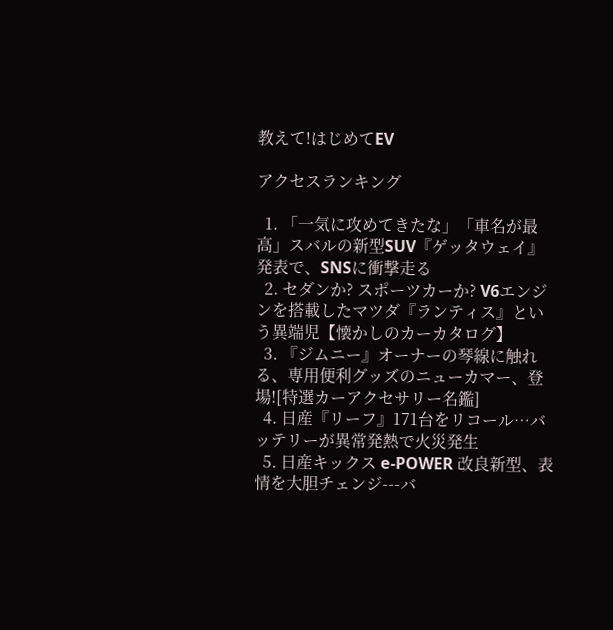教えて!はじめてEV

アクセスランキング

  1. 「一気に攻めてきたな」「車名が最高」スバルの新型SUV『ゲッタウェイ』発表で、SNSに衝撃走る
  2. セダンか? スポーツカーか? V6エンジンを搭載したマツダ『ランティス』という異端児【懐かしのカーカタログ】
  3. 『ジムニー』オーナーの琴線に触れる、専用便利グッズのニューカマー、登場![特選カーアクセサリー名鑑]
  4. 日産『リーフ』171台をリコール…バッテリーが異常発熱で火災発生
  5. 日産キックス e-POWER 改良新型、表情を大胆チェンジ---バ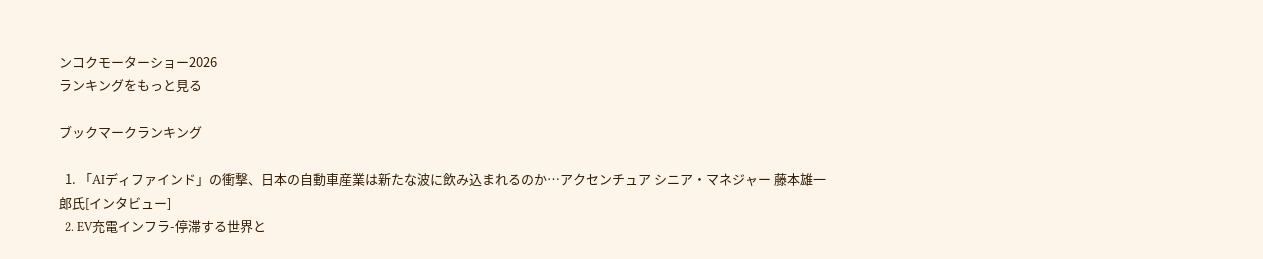ンコクモーターショー2026
ランキングをもっと見る

ブックマークランキング

  1. 「AIディファインド」の衝撃、日本の自動車産業は新たな波に飲み込まれるのか…アクセンチュア シニア・マネジャー 藤本雄一郎氏[インタビュー]
  2. EV充電インフラ-停滞する世界と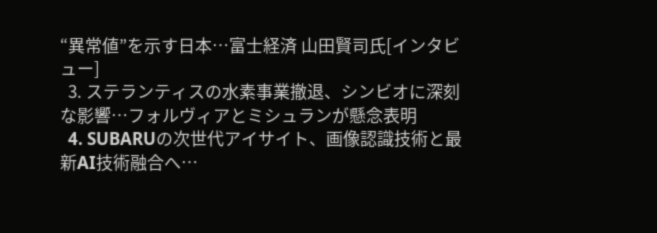“異常値”を示す日本…富士経済 山田賢司氏[インタビュー]
  3. ステランティスの水素事業撤退、シンビオに深刻な影響…フォルヴィアとミシュランが懸念表明
  4. SUBARUの次世代アイサイト、画像認識技術と最新AI技術融合へ…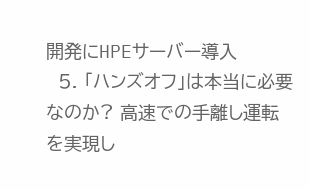開発にHPEサーバー導入
  5. 「ハンズオフ」は本当に必要なのか? 高速での手離し運転を実現し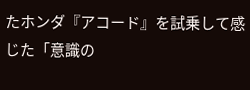たホンダ『アコード』を試乗して感じた「意識の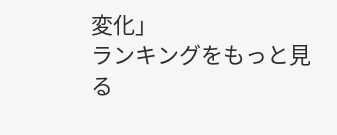変化」
ランキングをもっと見る